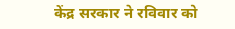केंद्र सरकार ने रविवार को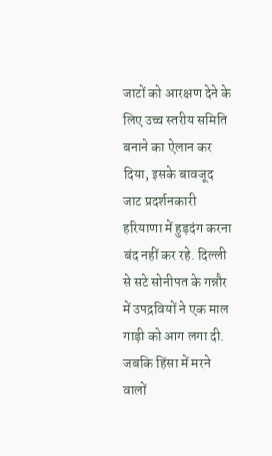जाटों को आरक्षण देने के लिए उच्च स्तरीय समिति बनाने का ऐलान कर दिया, इसके बावजूद जाट प्रदर्शनकारी हरियाणा में हुड़दंग करना बंद नहीं कर रहे. दिल्ली से सटे सोनीपत के गन्नौर में उपद्रवियों ने एक माल गाड़ी को आग लगा दी. जबकि हिंसा में मरने वालों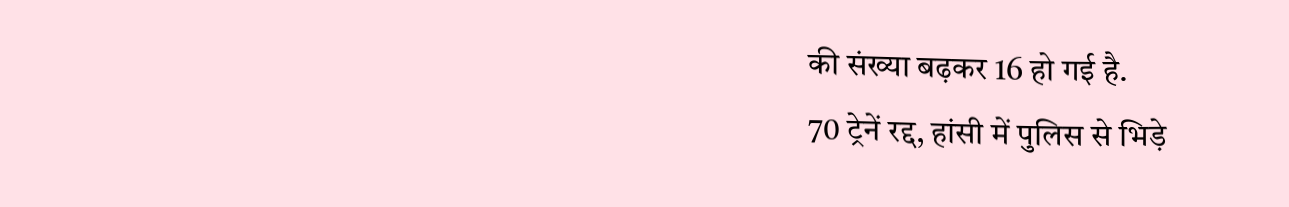की संख्या बढ़कर 16 हो गई है.
70 ट्रेनें रद्द, हांसी में पुलिस से भिड़े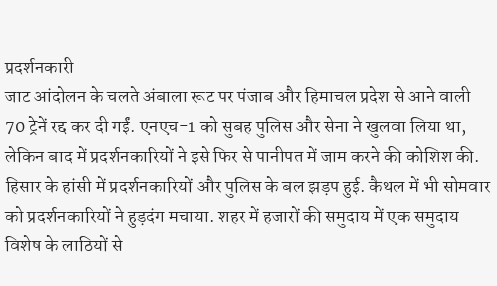प्रदर्शनकारी
जाट आंदोलन के चलते अंबाला रूट पर पंजाब और हिमाचल प्रदेश से आने वाली 70 ट्रेनें रद्द कर दी गईं. एनएच-1 को सुबह पुलिस और सेना ने खुलवा लिया था,
लेकिन बाद में प्रदर्शनकारियों ने इसे फिर से पानीपत में जाम करने की कोशिश की. हिसार के हांसी में प्रदर्शनकारियों और पुलिस के बल झड़प हुई. कैथल में भी सोमवार को प्रदर्शनकारियों ने हुड़दंग मचाया. शहर में हजारों की समुदाय में एक समुदाय विशेष के लाठियों से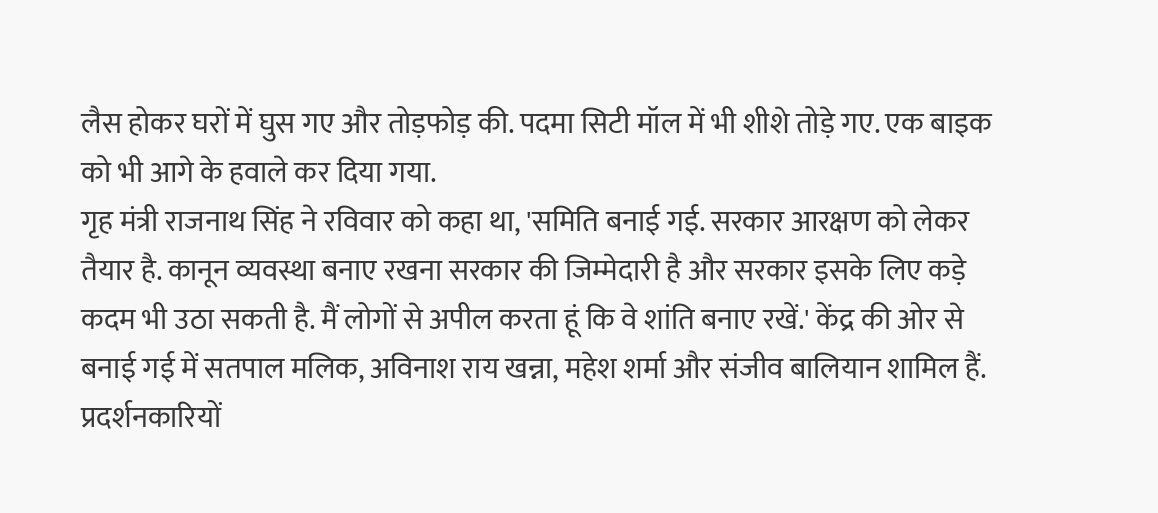लैस होकर घरों में घुस गए और तोड़फोड़ की. पदमा सिटी मॉल में भी शीशे तोड़े गए. एक बाइक को भी आगे के हवाले कर दिया गया.
गृह मंत्री राजनाथ सिंह ने रविवार को कहा था, 'समिति बनाई गई. सरकार आरक्षण को लेकर तैयार है. कानून व्यवस्था बनाए रखना सरकार की जिम्मेदारी है और सरकार इसके लिए कड़े कदम भी उठा सकती है. मैं लोगों से अपील करता हूं कि वे शांति बनाए रखें.' केंद्र की ओर से बनाई गई में सतपाल मलिक, अविनाश राय खन्ना, महेश शर्मा और संजीव बालियान शामिल हैं.
प्रदर्शनकारियों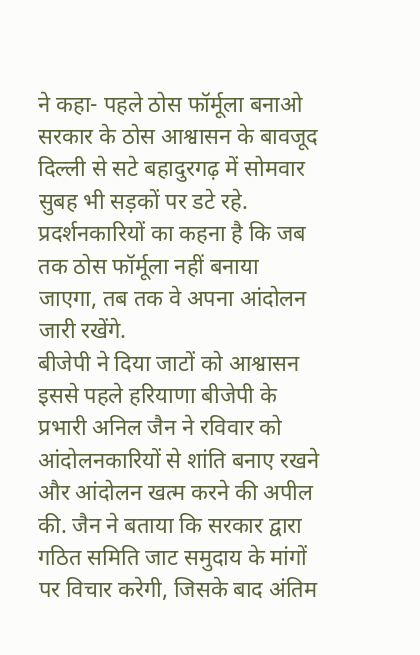ने कहा- पहले ठोस फॉर्मूला बनाओ
सरकार के ठोस आश्वासन के बावजूद दिल्ली से सटे बहादुरगढ़ में सोमवार सुबह भी सड़कों पर डटे रहे. प्रदर्शनकारियों का कहना है कि जब तक ठोस फॉर्मूला नहीं बनाया जाएगा, तब तक वे अपना आंदोलन जारी रखेंगे.
बीजेपी ने दिया जाटों को आश्वासन
इससे पहले हरियाणा बीजेपी के प्रभारी अनिल जैन ने रविवार को आंदोलनकारियों से शांति बनाए रखने और आंदोलन खत्म करने की अपील की. जैन ने बताया कि सरकार द्वारा गठित समिति जाट समुदाय के मांगों पर विचार करेगी, जिसके बाद अंतिम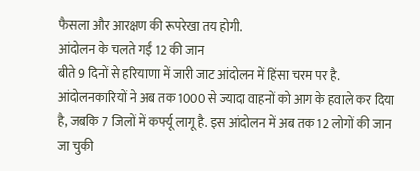फैसला और आरक्षण की रूपरेखा तय होगी.
आंदोलन के चलते गईं 12 की जान
बीते 9 दिनों से हरियाणा में जारी जाट आंदोलन में हिंसा चरम पर है. आंदोलनकारियों ने अब तक 1000 से ज्यादा वाहनों को आग के हवाले कर दिया है, जबकि 7 जिलों में कर्फ्यू लागू है. इस आंदोलन में अब तक 12 लोगों की जान जा चुकी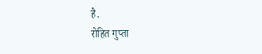है.
रोहित गुप्ता